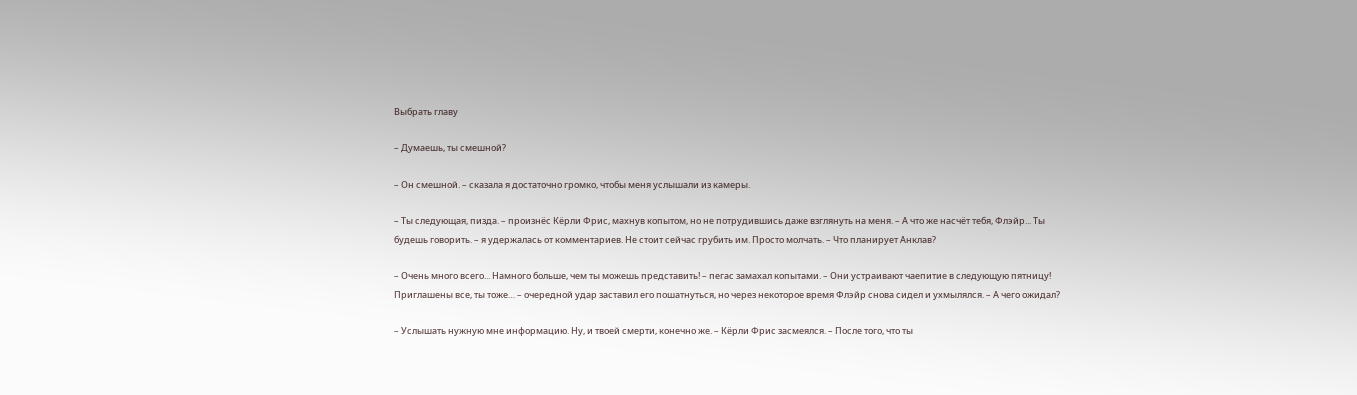Выбрать главу

– Думаешь, ты смешной?

– Он смешной. – сказала я достаточно громко, чтобы меня услышали из камеры.

– Ты следующая, пизда. – произнёс Кёрли Фрис, махнув копытом, но не потрудившись даже взглянуть на меня. – А что же насчёт тебя, Флэйр... Ты будешь говорить. – я удержалась от комментариев. Не стоит сейчас грубить им. Просто молчать. – Что планирует Анклав?

– Очень много всего... Намного больше, чем ты можешь представить! – пегас замахал копытами. – Они устраивают чаепитие в следующую пятницу! Приглашены все, ты тоже… – очередной удар заставил его пошатнуться, но через некоторое время Флэйр снова сидел и ухмылялся. – А чего ожидал?

– Услышать нужную мне информацию. Ну, и твоей смерти, конечно же. – Кёрли Фрис засмеялся. – После того, что ты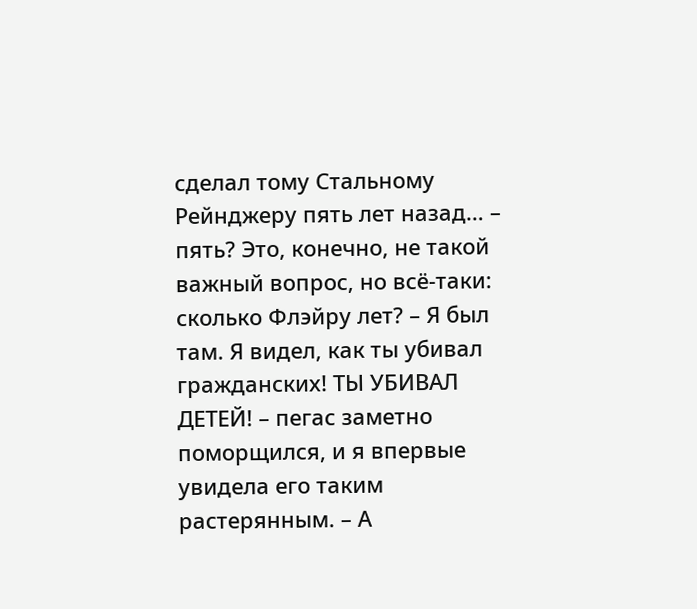сделал тому Стальному Рейнджеру пять лет назад… – пять? Это, конечно, не такой важный вопрос, но всё-таки: сколько Флэйру лет? – Я был там. Я видел, как ты убивал гражданских! ТЫ УБИВАЛ ДЕТЕЙ! – пегас заметно поморщился, и я впервые увидела его таким растерянным. – А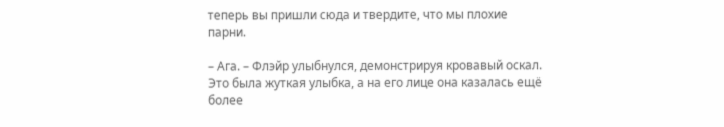теперь вы пришли сюда и твердите, что мы плохие парни.

– Ага. – Флэйр улыбнулся, демонстрируя кровавый оскал. Это была жуткая улыбка, а на его лице она казалась ещё более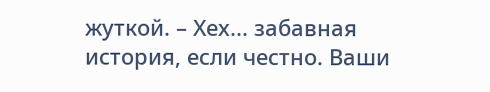жуткой. – Хех... забавная история, если честно. Ваши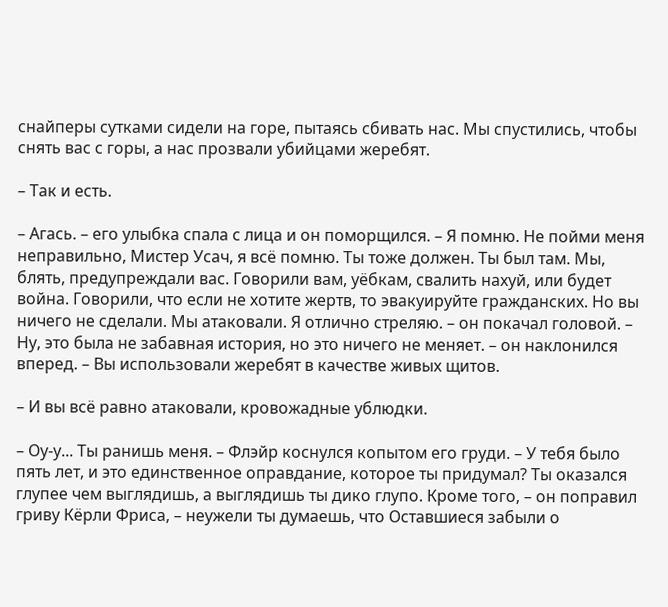снайперы сутками сидели на горе, пытаясь сбивать нас. Мы спустились, чтобы снять вас с горы, а нас прозвали убийцами жеребят.

– Так и есть.

– Агась. – его улыбка спала с лица и он поморщился. – Я помню. Не пойми меня неправильно, Мистер Усач, я всё помню. Ты тоже должен. Ты был там. Мы, блять, предупреждали вас. Говорили вам, уёбкам, свалить нахуй, или будет война. Говорили, что если не хотите жертв, то эвакуируйте гражданских. Но вы ничего не сделали. Мы атаковали. Я отлично стреляю. – он покачал головой. – Ну, это была не забавная история, но это ничего не меняет. – он наклонился вперед. – Вы использовали жеребят в качестве живых щитов.

– И вы всё равно атаковали, кровожадные ублюдки.

– Оу-у... Ты ранишь меня. – Флэйр коснулся копытом его груди. – У тебя было пять лет, и это единственное оправдание, которое ты придумал? Ты оказался глупее чем выглядишь, а выглядишь ты дико глупо. Кроме того, – он поправил гриву Кёрли Фриса, – неужели ты думаешь, что Оставшиеся забыли о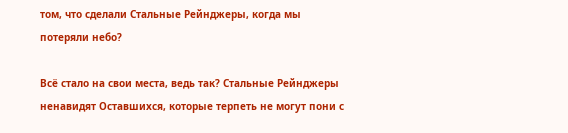том, что сделали Стальные Рейнджеры, когда мы потеряли небо?

Всё стало на свои места, ведь так? Стальные Рейнджеры ненавидят Оставшихся, которые терпеть не могут пони с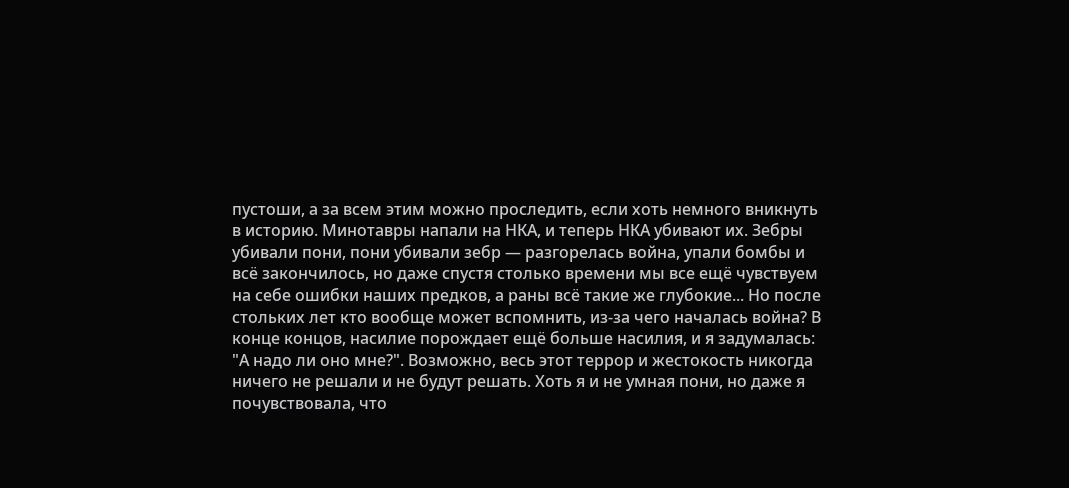пустоши, а за всем этим можно проследить, если хоть немного вникнуть в историю. Минотавры напали на НКА, и теперь НКА убивают их. Зебры убивали пони, пони убивали зебр — разгорелась война, упали бомбы и всё закончилось, но даже спустя столько времени мы все ещё чувствуем на себе ошибки наших предков, а раны всё такие же глубокие... Но после стольких лет кто вообще может вспомнить, из-за чего началась война? В конце концов, насилие порождает ещё больше насилия, и я задумалась: "А надо ли оно мне?". Возможно, весь этот террор и жестокость никогда ничего не решали и не будут решать. Хоть я и не умная пони, но даже я почувствовала, что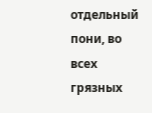отдельный пони, во всех грязных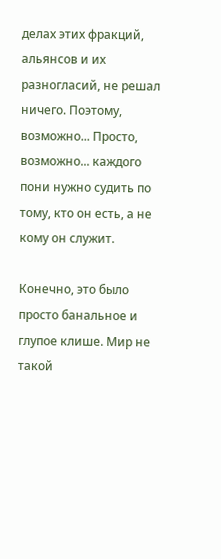делах этих фракций, альянсов и их разногласий, не решал ничего. Поэтому, возможно... Просто, возможно... каждого пони нужно судить по тому, кто он есть, а не кому он служит.

Конечно, это было просто банальное и глупое клише. Мир не такой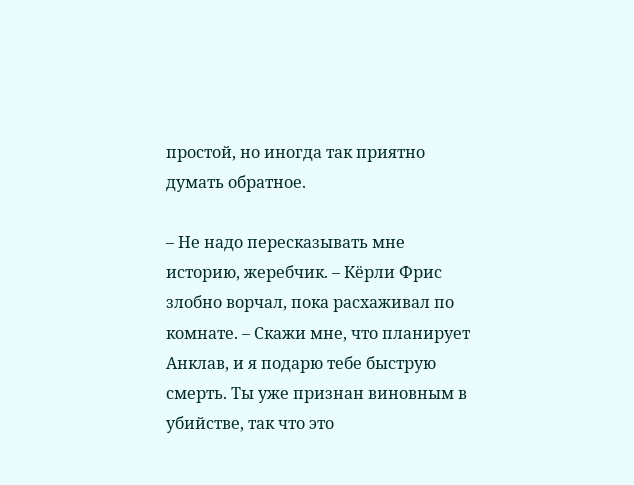простой, но иногда так приятно думать обратное.

– Не надо пересказывать мне историю, жеребчик. – Кёрли Фрис злобно ворчал, пока расхаживал по комнате. – Скажи мне, что планирует Анклав, и я подарю тебе быструю смерть. Ты уже признан виновным в убийстве, так что это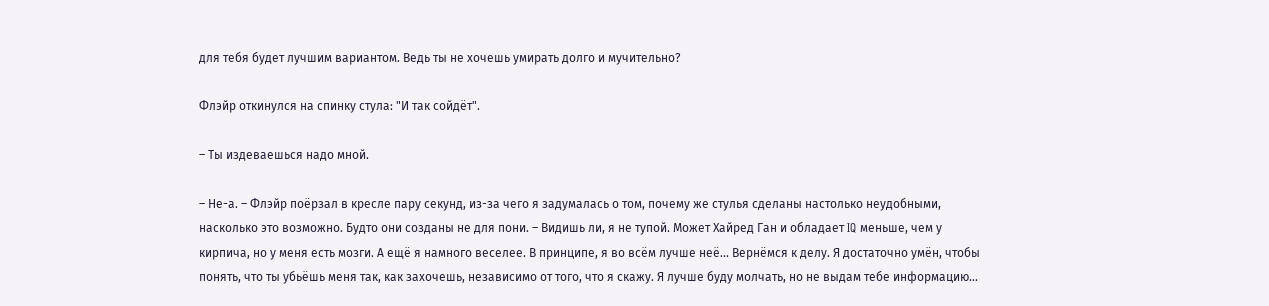для тебя будет лучшим вариантом. Ведь ты не хочешь умирать долго и мучительно?

Флэйр откинулся на спинку стула: "И так сойдёт".

– Ты издеваешься надо мной.

– Не-а. – Флэйр поёрзал в кресле пару секунд, из-за чего я задумалась о том, почему же стулья сделаны настолько неудобными, насколько это возможно. Будто они созданы не для пони. – Видишь ли, я не тупой. Может Хайред Ган и обладает IQ меньше, чем у кирпича, но у меня есть мозги. А ещё я намного веселее. В принципе, я во всём лучше неё... Вернёмся к делу. Я достаточно умён, чтобы понять, что ты убьёшь меня так, как захочешь, независимо от того, что я скажу. Я лучше буду молчать, но не выдам тебе информацию...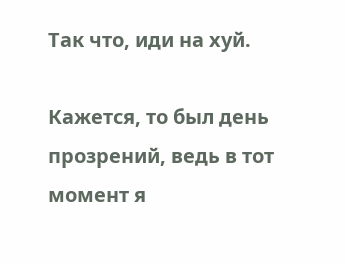Так что, иди на хуй.

Кажется, то был день прозрений, ведь в тот момент я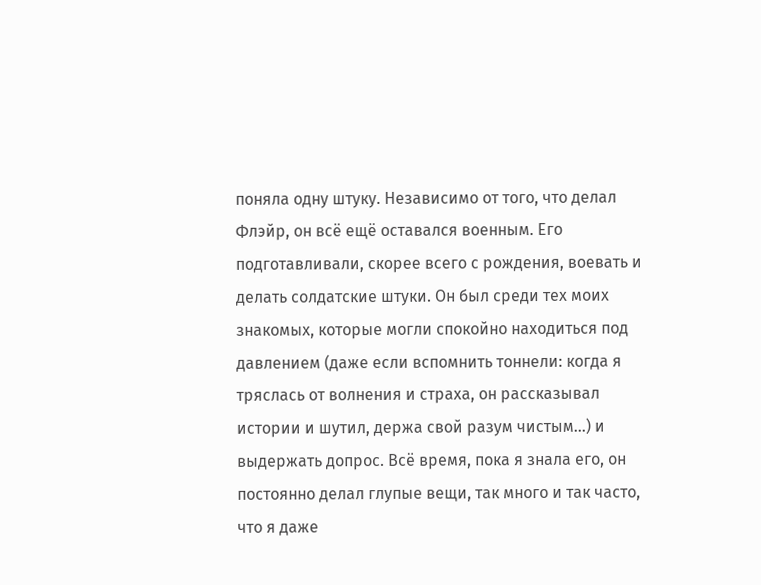поняла одну штуку. Независимо от того, что делал Флэйр, он всё ещё оставался военным. Его подготавливали, скорее всего с рождения, воевать и делать солдатские штуки. Он был среди тех моих знакомых, которые могли спокойно находиться под давлением (даже если вспомнить тоннели: когда я тряслась от волнения и страха, он рассказывал истории и шутил, держа свой разум чистым...) и выдержать допрос. Всё время, пока я знала его, он постоянно делал глупые вещи, так много и так часто, что я даже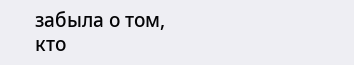забыла о том, кто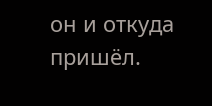он и откуда пришёл.